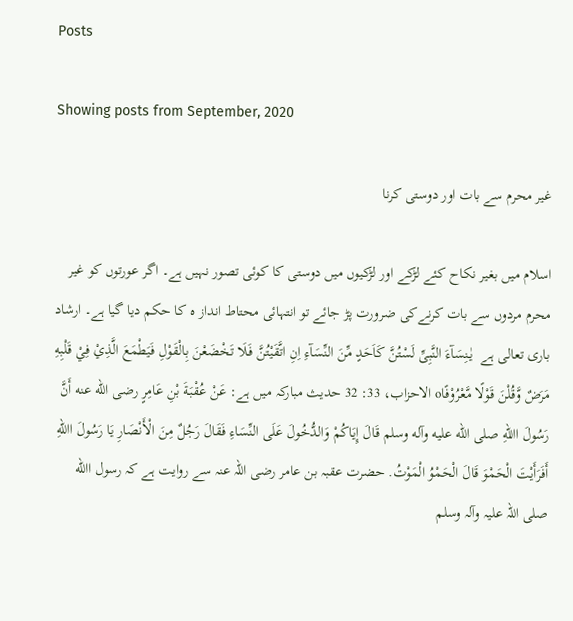Posts

Showing posts from September, 2020

غیر محرم سے بات اور دوستی کرنا

اسلام میں بغیر نکاح کئے لڑکے اور لڑکیوں میں دوستی کا کوئی تصور نہیں ہے۔ اگر عورتوں کو غیر محرم مردوں سے بات کرنےکی ضرورت پڑ جائے تو انتہائی محتاط انداز ہ کا حکم دیا گیا ہے۔ ارشاد باری تعالی ہے  يٰـنِسَآءَ النَّبِیِّ لَسْتُنَّ کَاَحَدٍ مِّنَ النِّسَآءِ اِنِ اتَّقَيْتُنَّ فَـلَا تَخْضَعْنَ بِالْقَوْلِ فَيَطْمَعَ الَّذِيْ فِيْ قَلْبِهِ مَرَضٌ وَّقُلْنَ قَوْلًا مَّعْرُوْفًاo الاحزاب، 33: 32 حدیث مبارکہ میں ہے: عَنْ عُقْبَةَ بْنِ عَامِرٍ رضی الله عنه أَنَّ رَسُولَ االلهِ صلی الله عليه وآله وسلم قَالَ إِيَاکُمْ وَالدُّخُولَ عَلَی النِّسَاءِ فَقَالَ رَجُلٌ مِنَ الْأَنْصَارِ يَا رَسُولَ االلهِ أَفَرَأَيْتَ الْحَمْوَ قَالَ الْحَمْوُ الْمَوْتُ. حضرت عقبہ بن عامر رضی اللہ عنہ سے روایت ہے کہ رسول االله صلی اللہ علیہ وآلہ وسلم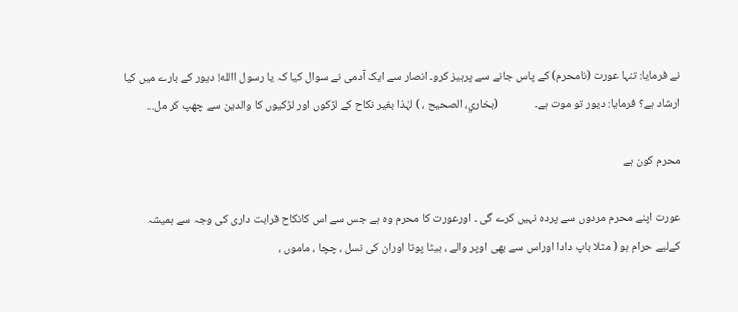نے فرمایا: تنہا عورت (نامحرم) کے پاس جانے سے پرہیز کرو۔ انصار سے ایک آدمی نے سوال کیا کہ یا رسول االله! دیور کے بارے میں کیا ارشاد ہے؟ فرمایا: دیور تو موت ہے۔              (بخاري، الصحيح ، ) لہٰذا بغیر نکاح کے لڑکوں اور لڑکیوں کا والدین سے چھپ کر مل...

محرم کون ہے

عورت اپنے محرم مردوں سے پردہ نہیں کرے گی ۔ اورعورت کا محرم وہ ہے جس سے اس کانکاح قرابت داری کی وجہ سے ہمیشہ کےلیے حرام ہو ( مثلا باپ دادا اوراس سے بھی اوپر والے ، بیٹا پوتا اوران کی نسل ، چچا ، ماموں ،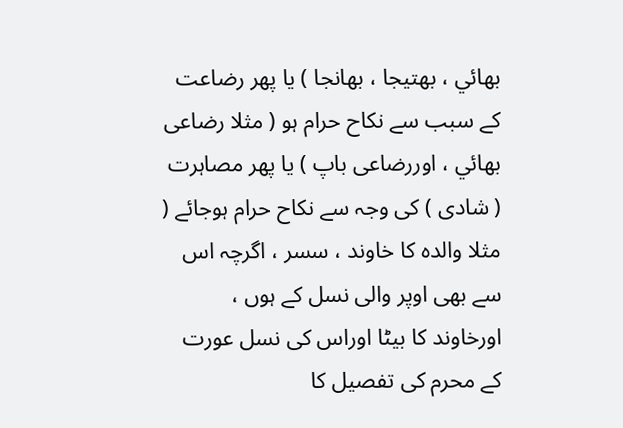بھائي ، بھتیجا ، بھانجا ) یا پھر رضاعت کے سبب سے نکاح حرام ہو ( مثلا رضاعی بھائي ، اوررضاعی باپ ) یا پھر مصاہرت ( شادی ) کی وجہ سے نکاح حرام ہوجائے ( مثلا والدہ کا خاوند ، سسر ، اگرچہ اس سے بھی اوپر والی نسل کے ہوں ، اورخاوند کا بیٹا اوراس کی نسل عورت کے محرم کی تفصیل کا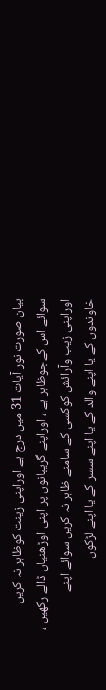بیان صورت نور آیات 31 میں درج ہے اوراپنی زینت کوظاہر نہ کریں سوائے اس کےجوظاہر ہے ، اوراپنے گریبانوں پر اپنی اوڑھنیاں ڈالے رکھیں ، اوراپنی زیب وآرائش کوکسی کے سامنے ظاہر نہ کریں سوائے اپنے خاوندوں کے یا اپنے والد کے یا اپنے سسر کے یا اپنے لڑکوں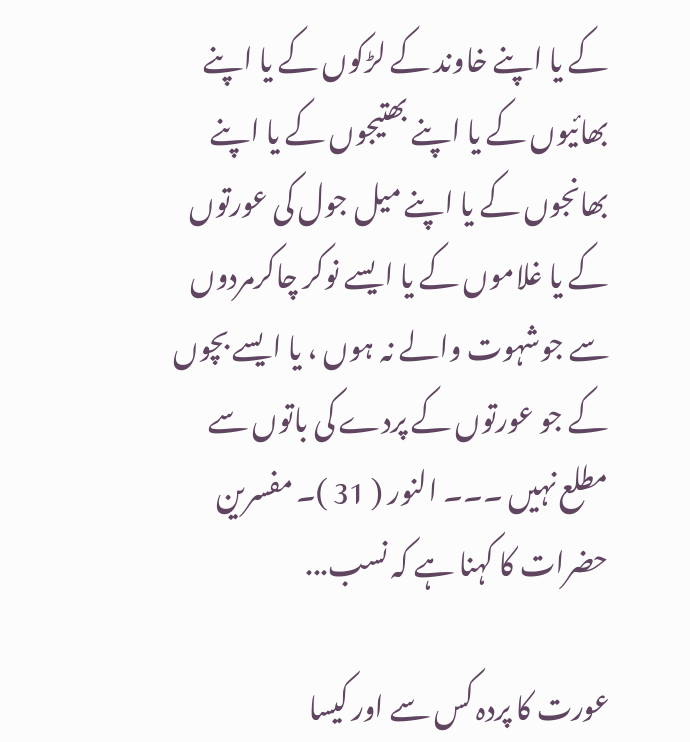کے یا اپنے خاوند کے لڑکوں کے یا اپنے بھائیوں کے یا اپنے بھتیجوں کے یا اپنے بھانجوں کے یا اپنے میل جول کی عورتوں کے یا غلاموں کے یا ایسے نوکر چاکرمردوں سے جوشہوت والے نہ ہوں ، یا ایسے بچوں کے جو عورتوں کے پردے کی باتوں سے مطلع نہيں ۔۔۔ النور ( 31 )۔ مفسرین حضرات کا کہنا ہے کہ نسب...

عورت کا پردہ کس سے اور کیسا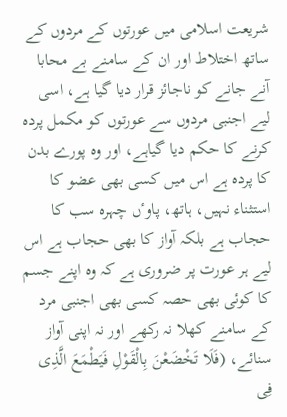شریعت اسلامی میں عورتوں کے مردوں کے ساتھ اختلاط اور ان کے سامنے بے محابا آنے جانے کو ناجائز قرار دیا گیا ہے، اسی لیے اجنبی مردوں سے عورتوں کو مکمل پردہ کرنے کا حکم دیا گیاہے، اور وہ پورے بدن کا پردہ ہے اس میں کسی بھی عضو کا استثناء نہیں، ہاتھ، پاوٴں چہرہ سب کا حجاب ہے بلکہ آواز کا بھی حجاب ہے اس لیے ہر عورت پر ضروری ہے کہ وہ اپنے جسم کا کوئی بھی حصہ کسی بھی اجنبی مرد کے سامنے کھلا نہ رکھے اور نہ اپنی آواز سنائے، (فَلَا تَخْضَعْنَ بِالْقَوْلِ فَیَطْمَعَ الَّذِی فِی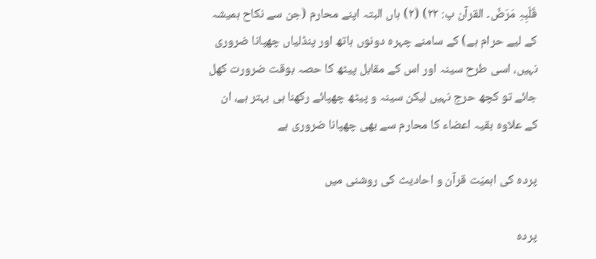قَلْبِہِ مَرَضٌ۔ القرآن پ: ۲۲) (۲) ہاں البتہ اپنے محارم (جن سے نکاح ہمیشہ کے لیے حرام ہے) کے سامنے چہرہ دونوں ہاتھ اور پنڈلیاں چھپانا ضروری نہیں، اسی طرح سینہ اور اس کے مقابل پیٹھ کا حصہ بوقت ضرورت کھل جائے تو کچھ حرج نہیں لیکن سینہ و پیٹھ چھپائے رکھنا ہی بہتر ہے، ان کے علاوہ بقیہ اعضاء کا محارم سے بھی چھپانا ضروری ہے

پردہ کی اہمیّت قرآن و احادیث کی روشنی میں

پردہ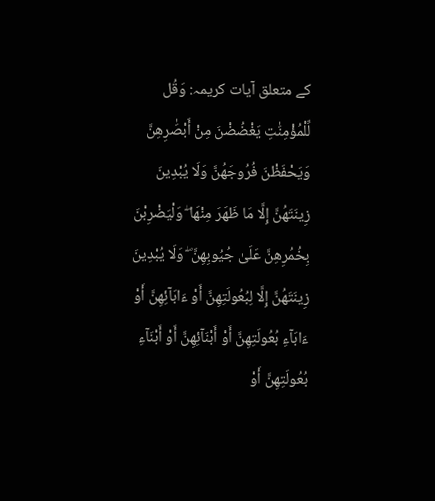كے متعلق آيات كريمہ: وَقُل لِّلْمُؤْمِنَٰتِ يَغْضُضْنَ مِنْ أَبْصَٰرِهِنَّ وَيَحْفَظْنَ فُرُوجَهُنَّ وَلَا يُبْدِينَ زِينَتَهُنَّ إِلَّا مَا ظَهَرَ مِنْهَا ۖ وَلْيَضْرِبْنَ بِخُمُرِهِنَّ عَلَىٰ جُيُوبِهِنَّ ۖ وَلَا يُبْدِينَ زِينَتَهُنَّ إِلَّا لِبُعُولَتِهِنَّ أَوْ ءَابَآئِهِنَّ أَوْ ءَابَآءِ بُعُولَتِهِنَّ أَوْ أَبْنَآئِهِنَّ أَوْ أَبْنَآءِ بُعُولَتِهِنَّ أَوْ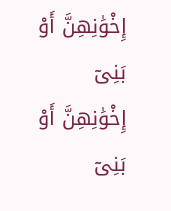إِخْوَٰنِهِنَّ أَوْ بَنِىٓ إِخْوَٰنِهِنَّ أَوْ بَنِىٓ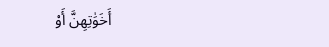أَخَوَٰتِهِنَّ أَوْ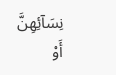نِسَآئِهِنَّ أَوْ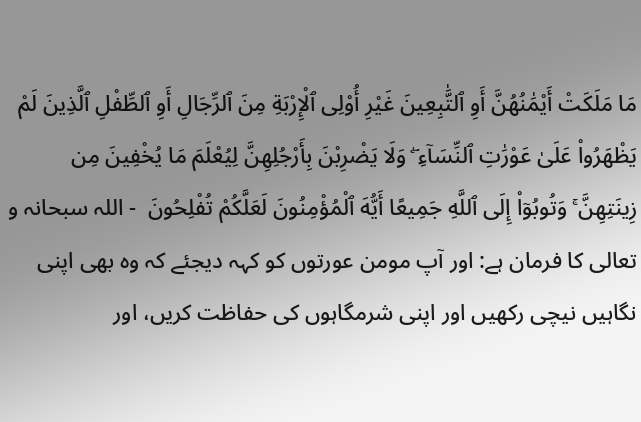مَا مَلَكَتْ أَيْمَٰنُهُنَّ أَوِ ٱلتَّٰبِعِينَ غَيْرِ أُو۟لِى ٱلْإِرْبَةِ مِنَ ٱلرِّجَالِ أَوِ ٱلطِّفْلِ ٱلَّذِينَ لَمْ يَظْهَرُوا۟ عَلَىٰ عَوْرَٰتِ ٱلنِّسَآءِ ۖ وَلَا يَضْرِبْنَ بِأَرْجُلِهِنَّ لِيُعْلَمَ مَا يُخْفِينَ مِن زِينَتِهِنَّ ۚ وَتُوبُوٓا۟ إِلَى ٱللَّهِ جَمِيعًا أَيُّهَ ٱلْمُؤْمِنُونَ لَعَلَّكُمْ تُفْلِحُونَ  - اللہ سبحانہ و تعالى كا فرمان ہے: اور آپ مومن عورتوں كو كہہ ديجئے كہ وہ بھى اپنى نگاہيں نيچى ركھيں اور اپنى شرمگاہوں كى حفاظت كريں، اور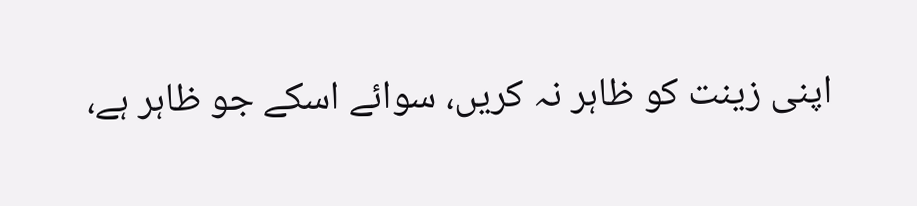اپنى زينت كو ظاہر نہ كريں، سوائے اسكے جو ظاہر ہے،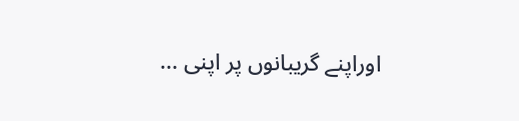اوراپنے گريبانوں پر اپنى ...